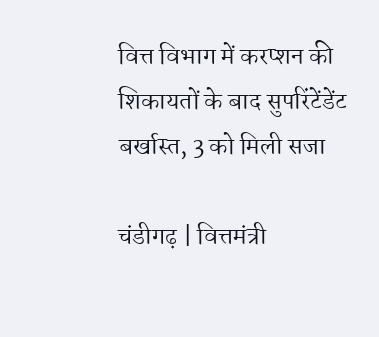वित्त विभाग में करप्शन की शिकायतों के बाद सुपरिंटेंडेंट बर्खास्त, 3 को मिली सजा

चंडीगढ़ | वित्तमंत्री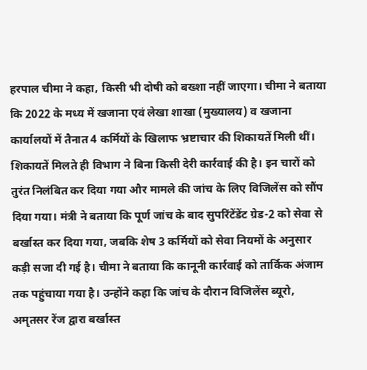हरपाल चीमा ने कहा, किसी भी दोषी को बख्शा नहीं जाएगा। चीमा ने बताया कि 2022 के मध्य में खजाना एवं लेखा शाखा (मुख्यालय) व खजाना कार्यालयों में तैनात 4 कर्मियों के खिलाफ भ्रष्टाचार की शिकायतें मिली थीं। शिकायतें मिलते ही विभाग ने बिना किसी देरी कार्रवाई की है। इन चारों को तुरंत निलंबित कर दिया गया और मामले की जांच के लिए विजिलेंस को सौंप दिया गया। मंत्री ने बताया कि पूर्ण जांच के बाद सुपरिंटेंडेंट ग्रेड-2 को सेवा से बर्खास्त कर दिया गया, जबकि शेष 3 कर्मियों को सेवा नियमों के अनुसार कड़ी सजा दी गई है। चीमा ने बताया कि कानूनी कार्रवाई को तार्किक अंजाम तक पहुंचाया गया है। उन्होंने कहा कि जांच के दौरान विजिलेंस ब्यूरो, अमृतसर रेंज द्वारा बर्खास्त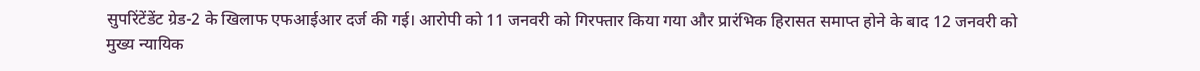सुपरिंटेंडेंट ग्रेड-2 के खिलाफ एफआईआर दर्ज की गई। आरोपी को 11 जनवरी को गिरफ्तार किया गया और प्रारंभिक हिरासत समाप्त होने के बाद 12 जनवरी को मुख्य न्यायिक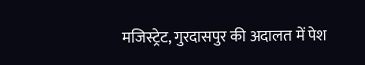मजिस्ट्रेट, गुरदासपुर की अदालत में पेश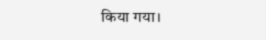किया गया।